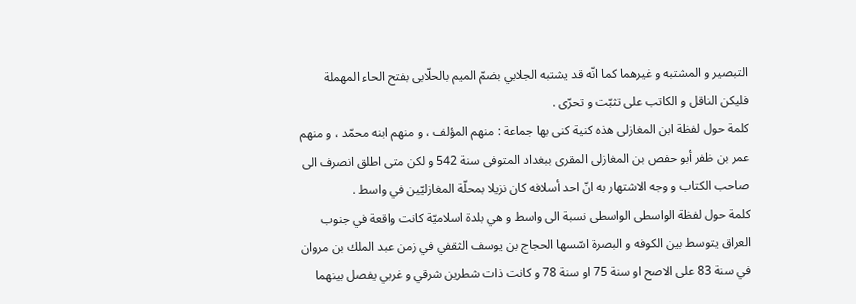التبصير و المشتبه و غيرهما كما انّه قد يشتبه الجلابي بضمّ الميم بالحلّابى بفتح الحاء المهملة فليكن الناقل و الكاتب على تثبّت و تحرّى .
كلمة حول لفظة ابن المغازلى هذه كنية كنى بها جماعة : منهم المؤلف ، و منهم ابنه محمّد ، و منهم عمر بن ظفر أبو حفص بن المغازلى المقرى ببغداد المتوفى سنة 542 و لكن متى اطلق انصرف الى صاحب الكتاب و وجه الاشتهار به انّ احد أسلافه كان نزيلا بمحلّة المغازليّين في واسط .
كلمة حول لفظة الواسطى الواسطى نسبة الى واسط و هي بلدة اسلاميّة كانت واقعة في جنوب العراق يتوسط بين الكوفه و البصرة اسّسها الحجاج بن يوسف الثقفي في زمن عبد الملك بن مروان في سنة 83 على الاصح او سنة 75 او سنة 78 و كانت ذات شطرين شرقي و غربي يفصل بينهما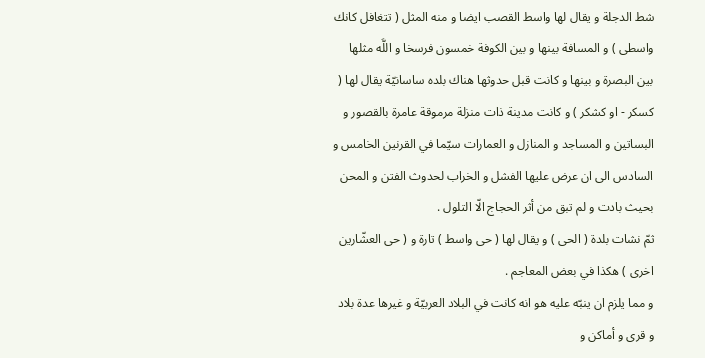شط الدجلة و يقال لها واسط القصب ايضا و منه المثل ( تتغافل كانك واسطى ) و المسافة بينها و بين الكوفة خمسون فرسخا و اللَّه مثلها بين البصرة و بينها و كانت قبل حدوثها هناك بلده ساسانيّة يقال لها ( كسكر - او كشكر ) و كانت مدينة ذات منزلة مرموقة عامرة بالقصور و البساتين و المساجد و المنازل و العمارات سيّما في القرنين الخامس و السادس الى ان عرض عليها الفشل و الخراب لحدوث الفتن و المحن بحيث بادت و لم تبق من أثر الحجاج الّا التلول .
ثمّ نشات بلدة ( الحى ) و يقال لها ( حى واسط ) تارة و ( حى العشّارين اخرى ) هكذا في بعض المعاجم .
و مما يلزم ان ينبّه عليه هو انه كانت في البلاد العربيّة و غيرها عدة بلاد و قرى و أماكن و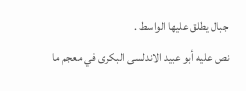جبال يطلق عليها الواسط .
نص عليه أبو عبيد الاندلسى البكرى في معجم ما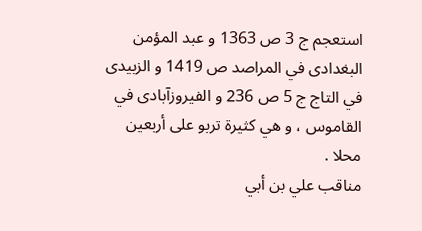استعجم ج 3 ص 1363 و عبد المؤمن البغدادى في المراصد ص 1419 و الزبيدى في التاج ج 5 ص 236 و الفيروزآبادى في القاموس ، و هي كثيرة تربو على أربعين محلا .
مناقب علي بن أبي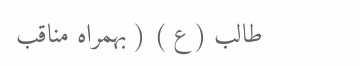طالب ( ع ) ( بهمراه مناقب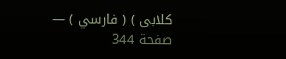كلابى ) ( فارسي ) — صفحة 344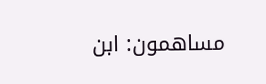مساهمون: ابن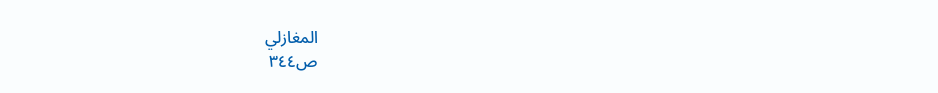المغازلي
ص٣٤٤